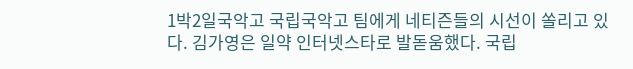1박2일국악고 국립국악고 팀에게 네티즌들의 시선이 쏠리고 있다. 김가영은 일약 인터넷스타로 발돋움했다. 국립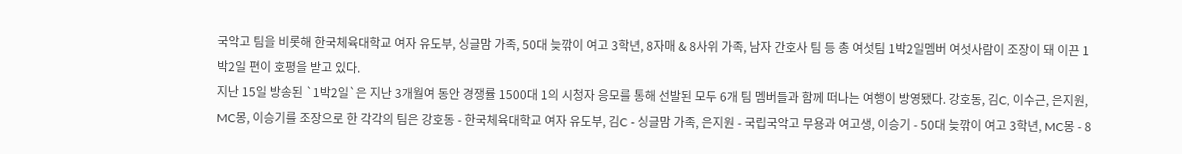국악고 팀을 비롯해 한국체육대학교 여자 유도부, 싱글맘 가족, 50대 늦깎이 여고 3학년, 8자매 & 8사위 가족, 남자 간호사 팀 등 총 여섯팀 1박2일멤버 여섯사람이 조장이 돼 이끈 1박2일 편이 호평을 받고 있다.
지난 15일 방송된 `1박2일`은 지난 3개월여 동안 경쟁률 1500대 1의 시청자 응모를 통해 선발된 모두 6개 팀 멤버들과 함께 떠나는 여행이 방영됐다. 강호동, 김C, 이수근, 은지원, MC몽, 이승기를 조장으로 한 각각의 팀은 강호동 - 한국체육대학교 여자 유도부, 김C - 싱글맘 가족, 은지원 - 국립국악고 무용과 여고생, 이승기 - 50대 늦깎이 여고 3학년, MC몽 - 8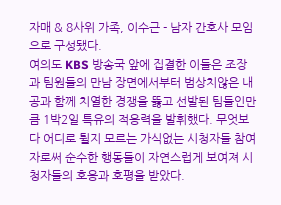자매 & 8사위 가족, 이수근 - 남자 간호사 모임으로 구성됐다.
여의도 KBS 방송국 앞에 집결한 이들은 조장과 팀원들의 만남 장면에서부터 범상치않은 내공과 함께 치열한 경쟁을 뚫고 선발된 팀들인만큼 1박2일 특유의 적응력을 발휘했다. 무엇보다 어디로 튈지 모르는 가식없는 시청자들 참여자로써 순수한 행동들이 자연스럽게 보여져 시청자들의 호응과 호평을 받았다.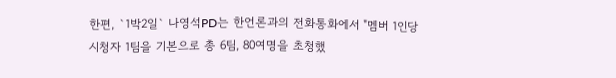한편, `1박2일` 나영석PD는 한언론과의 전화통화에서 "멤버 1인당 시청자 1팀을 기본으로 총 6팀, 80여명을 초청했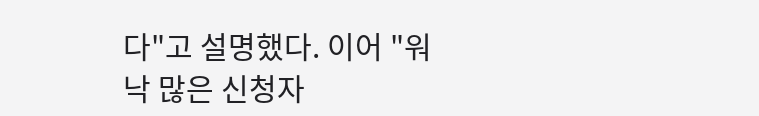다"고 설명했다. 이어 "워낙 많은 신청자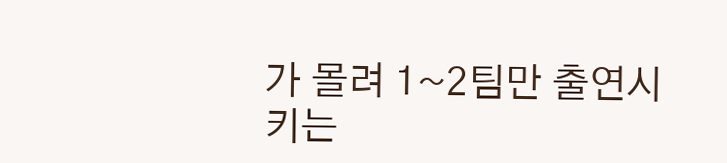가 몰려 1~2팀만 출연시키는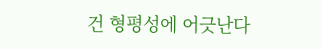건 형평성에 어긋난다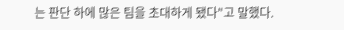는 판단 하에 많은 팀을 초대하게 됐다"고 말했다.